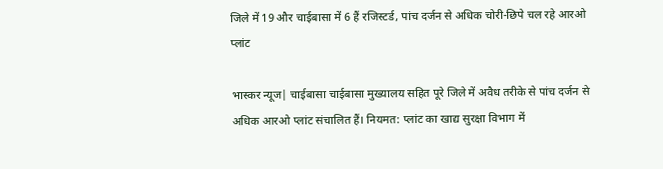जिले में 19 और चाईबासा में 6 हैं रजिस्टर्ड, पांच दर्जन से अधिक चोरी-छिपे चल रहे आरओ प्लांट

भास्कर न्यूज| चाईबासा चाईबासा मुख्यालय सहित पूरे जिले में अवैध तरीके से पांच दर्जन से अधिक आरओ प्लांट संचालित हैं। नियमत: प्लांट का खाद्य सुरक्षा विभाग में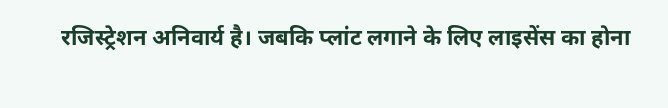रजिस्ट्रेशन अनिवार्य है। जबकि प्लांट लगाने के लिए लाइसेंस का होना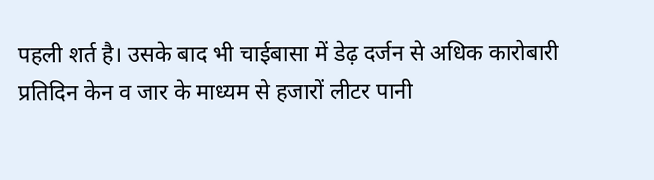पहली शर्त है। उसके बाद भी चाईबासा में डेढ़ दर्जन से अधिक कारोबारी प्रतिदिन केन व जार के माध्यम से हजारों लीटर पानी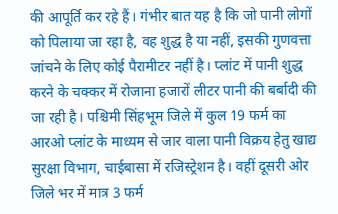की आपूर्ति कर रहे हैं। गंभीर बात यह है कि जो पानी लोगों को पिलाया जा रहा है, वह शुद्ध है या नहीं, इसकी गुणवत्ता जांचने के लिए कोई पैरामीटर नहीं है। प्लांट में पानी शुद्ध करने के चक्कर में रोजाना हजारों लीटर पानी की बर्बादी की जा रही है। पश्चिमी सिंहभूम जिले में कुल 19 फर्म का आरओ प्लांट के माध्यम से जार वाला पानी विक्रय हेतु खाद्य सुरक्षा विभाग, चाईबासा में रजिस्ट्रेशन है। वहीं दूसरी ओर जिले भर में मात्र 3 फर्म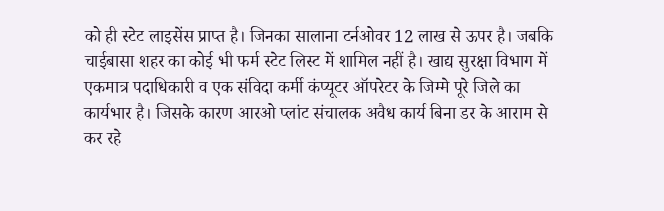को ही स्टेट लाइसेंस प्राप्त है। जिनका सालाना टर्नओवर 12 लाख से ऊपर है। जबकि चाईबासा शहर का कोई भी फर्म स्टेट लिस्ट में शामिल नहीं है। खाद्य सुरक्षा विभाग में एकमात्र पदाधिकारी व एक संविदा कर्मी कंप्यूटर ऑपरेटर के जिम्मे पूरे जिले का कार्यभार है। जिसके कारण आरओ प्लांट संचालक अवैध कार्य बिना डर के आराम से कर रहे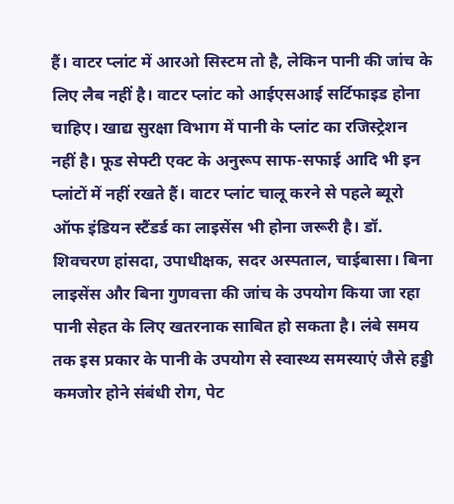हैं। वाटर प्लांट में आरओ सिस्टम तो है, लेकिन पानी की जांच के लिए लैब नहीं है। वाटर प्लांट को आईएसआई सर्टिफाइड होना चाहिए। खाद्य सुरक्षा विभाग में पानी के प्लांट का रजिस्ट्रेशन नहीं है। फूड सेफ्टी एक्ट के अनुरूप साफ-सफाई आदि भी इन प्लांटों में नहीं रखते हैं। वाटर प्लांट चालू करने से पहले ब्यूरो ऑफ इंडियन स्टैंडर्ड का लाइसेंस भी होना जरूरी है। डॉ. शिवचरण हांसदा, उपाधीक्षक, सदर अस्पताल, चाईबासा। बिना लाइसेंस और बिना गुणवत्ता की जांच के उपयोग किया जा रहा पानी सेहत के लिए खतरनाक साबित हो सकता है। लंबे समय तक इस प्रकार के पानी के उपयोग से स्वास्थ्य समस्याएं जैसे हड्डी कमजोर होने संबंधी रोग, पेट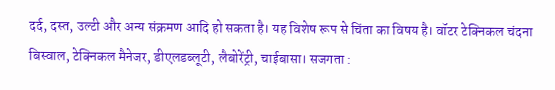दर्द, दस्त, उल्टी और अन्य संक्रमण आदि हो सकता है। यह विशेष रूप से चिंता का विषय है। वॉटर टेक्निकल चंदना बिस्वाल, टेक्निकल मैनेजर, डीएलडब्लूटी, लैबोरेंट्री, चाईबासा। सजगता :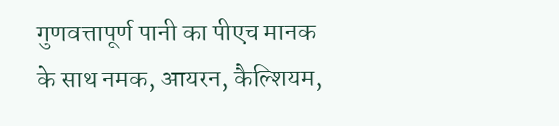गुणवत्तापूर्ण पानी का पीएच मानक के साथ नमक, आयरन, कैल्शियम,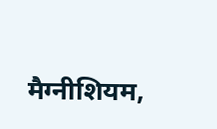मैग्नीशियम,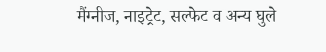मैंग्नीज, नाइट्रेट, सल्फेट व अन्य घुले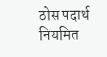ठोस पदार्थ नियमित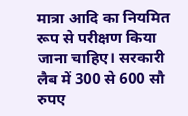मात्रा आदि का नियमित रूप से परीक्षण किया जाना चाहिए। सरकारी लैब में 300 से 600 सौ रुपए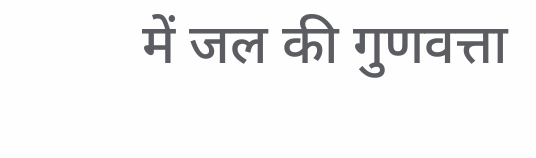में जल की गुणवत्ता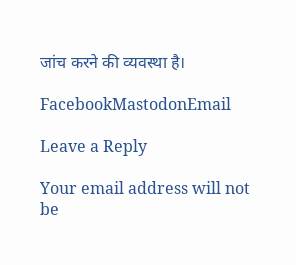जांच करने की व्यवस्था है।

FacebookMastodonEmail

Leave a Reply

Your email address will not be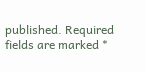published. Required fields are marked *